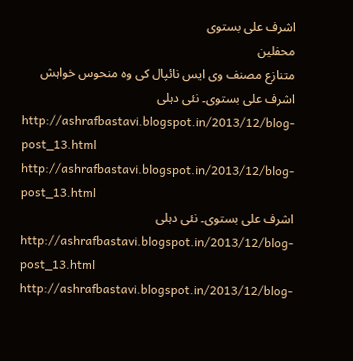اشرف علی بستوی
محفلین
متنازع مصنف وی ایس نائپال کی وہ منحوس خواہش
اشرف علی بستوی۔ نئی دہلی
http://ashrafbastavi.blogspot.in/2013/12/blog-post_13.html
http://ashrafbastavi.blogspot.in/2013/12/blog-post_13.html
اشرف علی بستوی۔ نئی دہلی
http://ashrafbastavi.blogspot.in/2013/12/blog-post_13.html
http://ashrafbastavi.blogspot.in/2013/12/blog-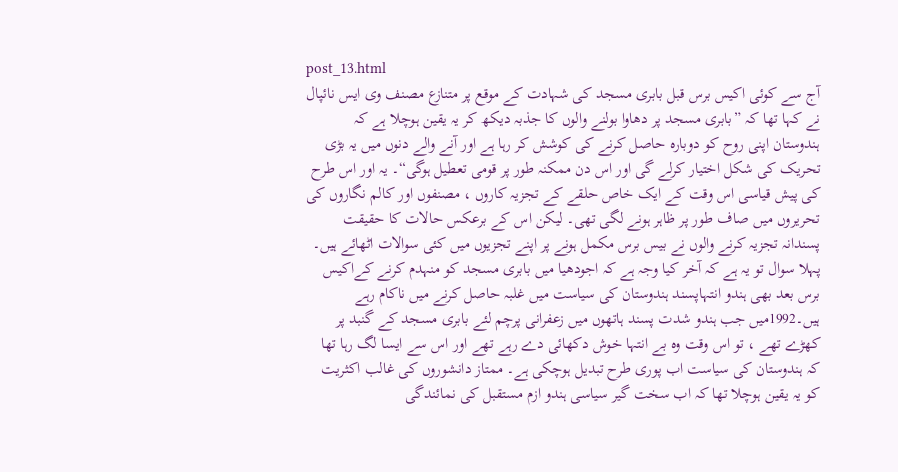post_13.html
آج سے کوئی اکیس برس قبل بابری مسجد کی شہادت کے موقع پر متنازع مصنف وی ایس نائپال نے کہا تھا کہ ”بابری مسجد پر دھاوا بولنے والوں کا جذبہ دیکھ کر یہ یقین ہوچلا ہے کہ ہندوستان اپنی روح کو دوبارہ حاصل کرنے کی کوشش کر رہا ہے اور آنے والے دنوں میں یہ بڑی تحریک کی شکل اختیار کرلے گی اور اس دن ممکنہ طور پر قومی تعطیل ہوگی“۔ یہ اور اس طرح کی پیش قیاسی اس وقت کے ایک خاص حلقے کے تجزیہ کاروں ، مصنفوں اور کالم نگاروں کی تحریروں میں صاف طور پر ظاہر ہونے لگی تھی۔ لیکن اس کے برعکس حالات کا حقیقت پسندانہ تجزیہ کرنے والوں نے بیس برس مکمل ہونے پر اپنے تجزیوں میں کئی سوالات اٹھائے ہیں۔
پہلا سوال تو یہ ہے کہ آخر کیا وجہ ہے کہ اجودھیا میں بابری مسجد کو منہدم کرنے کےاکیس برس بعد بھی ہندو انتہاپسند ہندوستان کی سیاست میں غلبہ حاصل کرنے میں ناکام رہے ہیں۔1992میں جب ہندو شدت پسند ہاتھوں میں زعفرانی پرچم لئے بابری مسجد کے گنبد پر کھڑے تھے ، تو اس وقت وہ بے انتہا خوش دکھائی دے رہے تھے اور اس سے ایسا لگ رہا تھا کہ ہندوستان کی سیاست اب پوری طرح تبدیل ہوچکی ہے۔ ممتاز دانشوروں کی غالب اکثریت کو یہ یقین ہوچلا تھا کہ اب سخت گیر سیاسی ہندو ازم مستقبل کی نمائندگی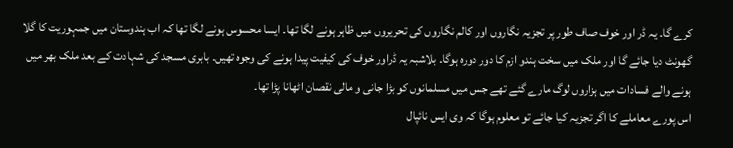کرے گا۔ یہ ڈر اور خوف صاف طور پر تجزیہ نگاروں اور کالم نگاروں کی تحریروں میں ظاہر ہونے لگا تھا۔ ایسا محسوس ہونے لگا تھا کہ اب ہندوستان میں جمہوریت کا گلا گھونٹ دیا جائے گا اور ملک میں سخت ہندو ازم کا دور دورہ ہوگا۔ بلاشبہ یہ ڈراور خوف کی کیفیت پیدا ہونے کی وجوہ تھیں۔ بابری مسجد کی شہادت کے بعد ملک بھر میں ہونے والے فسادات میں ہزاروں لوگ مارے گئے تھے جس میں مسلمانوں کو بڑا جانی و مالی نقصان اٹھانا پڑا تھا۔
اس پورے معاملے کا اگر تجزیہ کیا جائے تو معلوم ہوگا کہ وی ایس نائپال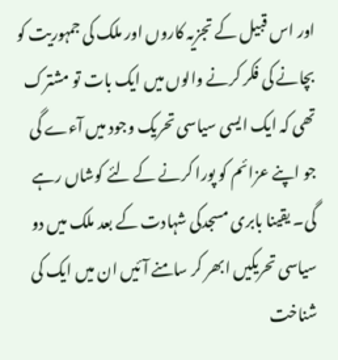اور اس قبیل کے تجزیہ کاروں اور ملک کی جمہوریت کو بچانے کی فکر کرنے والوں میں ایک بات تو مشترک تھی کہ ایک ایسی سیاسی تحریک وجود میں آءے گی جو اپنے عزائم کو پورا کرنے کے لئے کوشاں رہے گی۔ یقینا بابری مسجدکی شہادت کے بعد ملک میں دو سیاسی تحریکیں ابھر کر سامنے آئیں ان میں ایک کی شناخت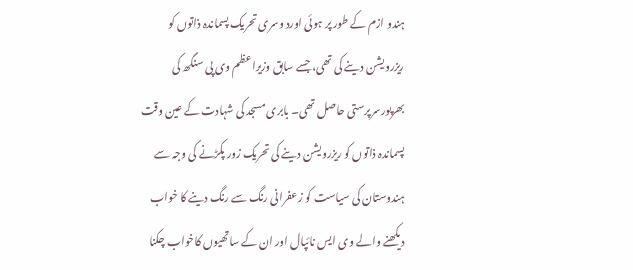ہندو ازم کے طور پر ہوئی اورد وسری تحریک پسماندہ ذاتوں کو ریزرویشن دینے کی تھی، جسے سابق وزیراعظم وی پی سنگھ کی بھرپورسرپرستی حاصل تھی۔ بابری مسجد کی شہادت کے عین وقت پسماندہ ذاتوں کو ریزرویشن دینے کی تحریک زور پکڑنے کی وجہ سے ہندوستان کی سیاست کو زعفرانی رنگ سے رنگ دینے کا خواب دیکھنے والے وی ایس نائپال اور ان کے ساتھیوں کاخواب چکنا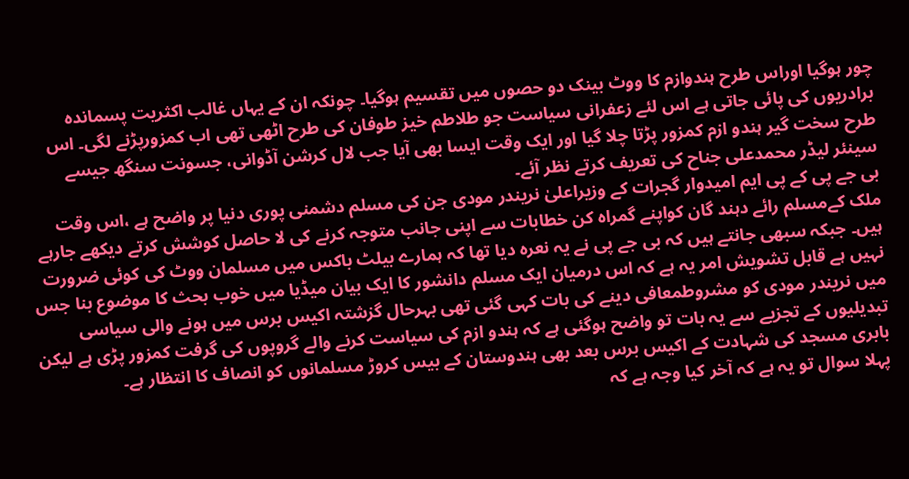چور ہوگیا اوراس طرح ہندوازم کا ووٹ بینک دو حصوں میں تقسیم ہوگیا۔ چونکہ ان کے یہاں غالب اکثریت پسماندہ برادریوں کی پائی جاتی ہے اس لئے زعفرانی سیاست جو طلاطم خیز طوفان کی طرح اٹھی تھی اب کمزورپڑنے لگی۔ اس طرح سخت گیر ہندو ازم کمزور پڑتا چلا گیا اور ایک وقت ایسا بھی آیا جب لال کرشن آڈوانی، جسونت سنگھ جیسے سینئر لیڈر محمدعلی جناح کی تعریف کرتے نظر آئے۔
بی جے پی کے پی ایم امیدوار گجرات کے وزیراعلیٰ نریندر مودی جن کی مسلم دشمنی پوری دنیا پر واضح ہے ،اس وقت ملک کےمسلم رائے دہند گان کواپنے گمراہ کن خطابات سے اپنی جانب متوجہ کرنے کی لا حاصل کوشش کرتے دیکھے جارہے ہیں۔ جبکہ سبھی جانتے ہیں کہ بی جے پی نے یہ نعرہ دیا تھا کہ ہمارے بیلٹ باکس میں مسلمان ووٹ کی کوئی ضرورت نہیں ہے قابل تشویش امر یہ ہے کہ اس درمیان ایک مسلم دانشور کا ایک بیان میڈیا میں خوب بحث کا موضوع بنا جس میں نریندر مودی کو مشروطمعافی دینے کی بات کہی گئی تھی بہرحال گزشتہ اکیس برس میں ہونے والی سیاسی تبدیلیوں کے تجزیے سے یہ بات تو واضح ہوگئی ہے کہ ہندو ازم کی سیاست کرنے والے گروپوں کی گرفت کمزور پڑی ہے لیکن بابری مسجد کی شہادت کے اکیس برس بعد بھی ہندوستان کے بیس کروڑ مسلمانوں کو انصاف کا انتظار ہے۔
پہلا سوال تو یہ ہے کہ آخر کیا وجہ ہے کہ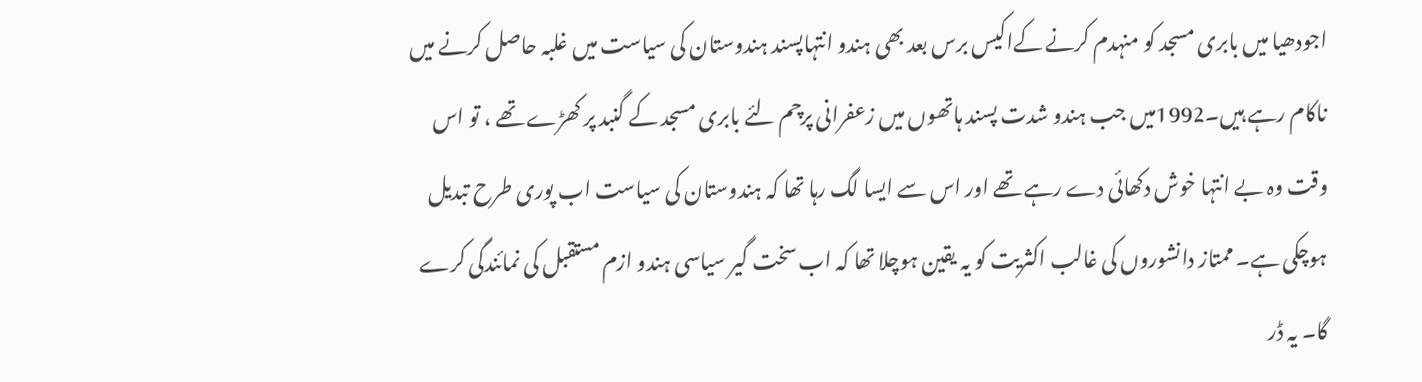اجودھیا میں بابری مسجد کو منہدم کرنے کےاکیس برس بعد بھی ہندو انتہاپسند ہندوستان کی سیاست میں غلبہ حاصل کرنے میں ناکام رہے ہیں۔1992میں جب ہندو شدت پسند ہاتھوں میں زعفرانی پرچم لئے بابری مسجد کے گنبد پر کھڑے تھے ، تو اس وقت وہ بے انتہا خوش دکھائی دے رہے تھے اور اس سے ایسا لگ رہا تھا کہ ہندوستان کی سیاست اب پوری طرح تبدیل ہوچکی ہے۔ ممتاز دانشوروں کی غالب اکثریت کو یہ یقین ہوچلا تھا کہ اب سخت گیر سیاسی ہندو ازم مستقبل کی نمائندگی کرے گا۔ یہ ڈر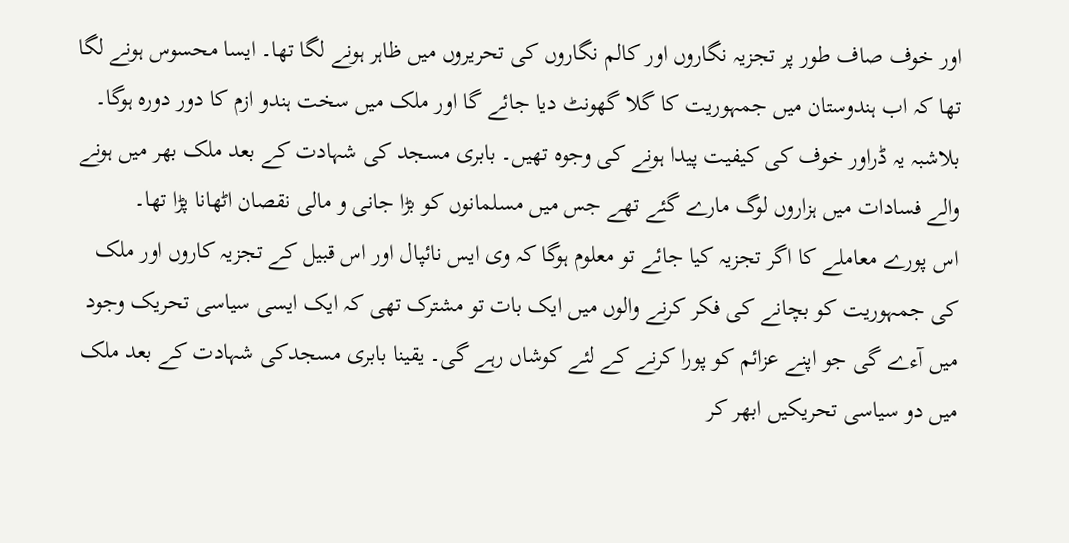اور خوف صاف طور پر تجزیہ نگاروں اور کالم نگاروں کی تحریروں میں ظاہر ہونے لگا تھا۔ ایسا محسوس ہونے لگا تھا کہ اب ہندوستان میں جمہوریت کا گلا گھونٹ دیا جائے گا اور ملک میں سخت ہندو ازم کا دور دورہ ہوگا۔ بلاشبہ یہ ڈراور خوف کی کیفیت پیدا ہونے کی وجوہ تھیں۔ بابری مسجد کی شہادت کے بعد ملک بھر میں ہونے والے فسادات میں ہزاروں لوگ مارے گئے تھے جس میں مسلمانوں کو بڑا جانی و مالی نقصان اٹھانا پڑا تھا۔
اس پورے معاملے کا اگر تجزیہ کیا جائے تو معلوم ہوگا کہ وی ایس نائپال اور اس قبیل کے تجزیہ کاروں اور ملک کی جمہوریت کو بچانے کی فکر کرنے والوں میں ایک بات تو مشترک تھی کہ ایک ایسی سیاسی تحریک وجود میں آءے گی جو اپنے عزائم کو پورا کرنے کے لئے کوشاں رہے گی۔ یقینا بابری مسجدکی شہادت کے بعد ملک میں دو سیاسی تحریکیں ابھر کر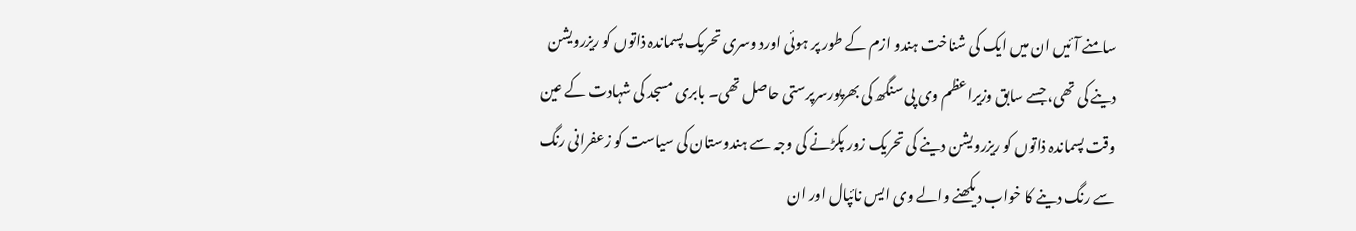سامنے آئیں ان میں ایک کی شناخت ہندو ازم کے طور پر ہوئی اورد وسری تحریک پسماندہ ذاتوں کو ریزرویشن دینے کی تھی، جسے سابق وزیراعظم وی پی سنگھ کی بھرپورسرپرستی حاصل تھی۔ بابری مسجد کی شہادت کے عین وقت پسماندہ ذاتوں کو ریزرویشن دینے کی تحریک زور پکڑنے کی وجہ سے ہندوستان کی سیاست کو زعفرانی رنگ سے رنگ دینے کا خواب دیکھنے والے وی ایس نائپال اور ان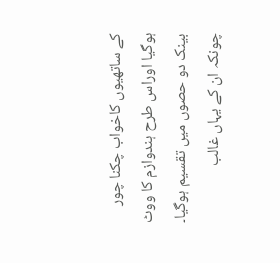کے ساتھیوں کاخواب چکنا چور ہوگیا اوراس طرح ہندوازم کا ووٹ بینک دو حصوں میں تقسیم ہوگیا۔ چونکہ ان کے یہاں غالب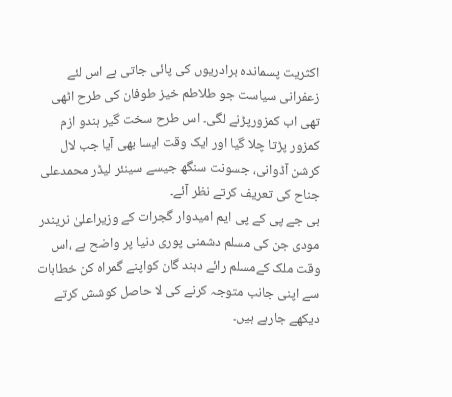اکثریت پسماندہ برادریوں کی پائی جاتی ہے اس لئے زعفرانی سیاست جو طلاطم خیز طوفان کی طرح اٹھی تھی اب کمزورپڑنے لگی۔ اس طرح سخت گیر ہندو ازم کمزور پڑتا چلا گیا اور ایک وقت ایسا بھی آیا جب لال کرشن آڈوانی، جسونت سنگھ جیسے سینئر لیڈر محمدعلی جناح کی تعریف کرتے نظر آئے۔
بی جے پی کے پی ایم امیدوار گجرات کے وزیراعلیٰ نریندر مودی جن کی مسلم دشمنی پوری دنیا پر واضح ہے ،اس وقت ملک کےمسلم رائے دہند گان کواپنے گمراہ کن خطابات سے اپنی جانب متوجہ کرنے کی لا حاصل کوشش کرتے دیکھے جارہے ہیں۔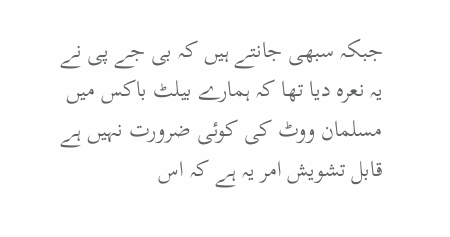جبکہ سبھی جانتے ہیں کہ بی جے پی نے یہ نعرہ دیا تھا کہ ہمارے بیلٹ باکس میں مسلمان ووٹ کی کوئی ضرورت نہیں ہے قابل تشویش امر یہ ہے کہ اس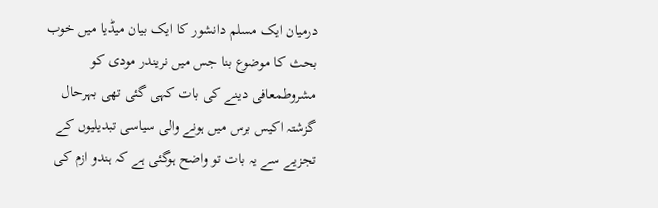درمیان ایک مسلم دانشور کا ایک بیان میڈیا میں خوب بحث کا موضوع بنا جس میں نریندر مودی کو مشروطمعافی دینے کی بات کہی گئی تھی بہرحال گزشتہ اکیس برس میں ہونے والی سیاسی تبدیلیوں کے تجزیے سے یہ بات تو واضح ہوگئی ہے کہ ہندو ازم کی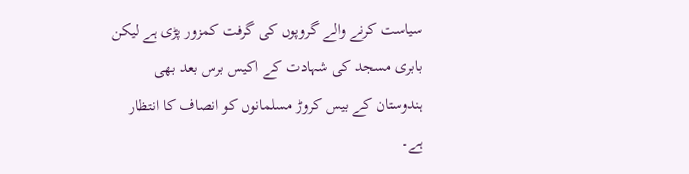سیاست کرنے والے گروپوں کی گرفت کمزور پڑی ہے لیکن بابری مسجد کی شہادت کے اکیس برس بعد بھی ہندوستان کے بیس کروڑ مسلمانوں کو انصاف کا انتظار ہے۔